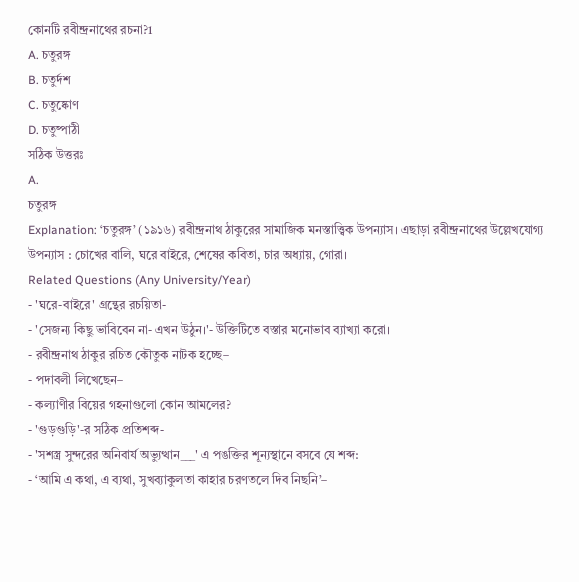কোনটি রবীন্দ্রনাথের রচনা?1
A. চতুরঙ্গ
B. চতুর্দশ
C. চতুষ্কোণ
D. চতুষ্পাঠী
সঠিক উত্তরঃ
A.
চতুরঙ্গ
Explanation: ‘চতুরঙ্গ’ (১৯১৬) রবীন্দ্রনাথ ঠাকুরের সামাজিক মনস্তাত্ত্বিক উপন্যাস। এছাড়া রবীন্দ্রনাথের উল্লেখযোগ্য উপন্যাস : চোখের বালি, ঘরে বাইরে, শেষের কবিতা, চার অধ্যায়, গোরা।
Related Questions (Any University/Year)
- 'ঘরে-বাইরে' গ্রন্থের রচয়িতা-
- 'সেজন্য কিছু ভাবিবেন না- এখন উঠুন।'- উক্তিটিতে বস্তার মনোভাব ব্যাখ্যা করো।
- রবীন্দ্রনাথ ঠাকুর রচিত কৌতুক নাটক হচ্ছে–
- পদাবলী লিখেছেন–
- কল্যাণীর বিয়ের গহনাগুলো কোন আমলের?
- 'গুড়গুড়ি'-র সঠিক প্রতিশব্দ-
- 'সশস্ত্র সুন্দরের অনিবার্য অভ্যুত্থান___' এ পঙক্তির শূন্যস্থানে বসবে যে শব্দ:
- ‘আমি এ কথা, এ ব্যথা, সুখব্যাকুলতা কাহার চরণতলে দিব নিছনি’–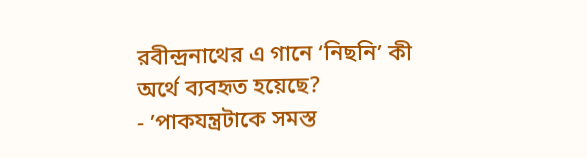রবীন্দ্রনাথের এ গানে ‘নিছনি’ কী অর্থে ব্যবহৃত হয়েছে?
- ’পাকযন্ত্রটাকে সমস্ত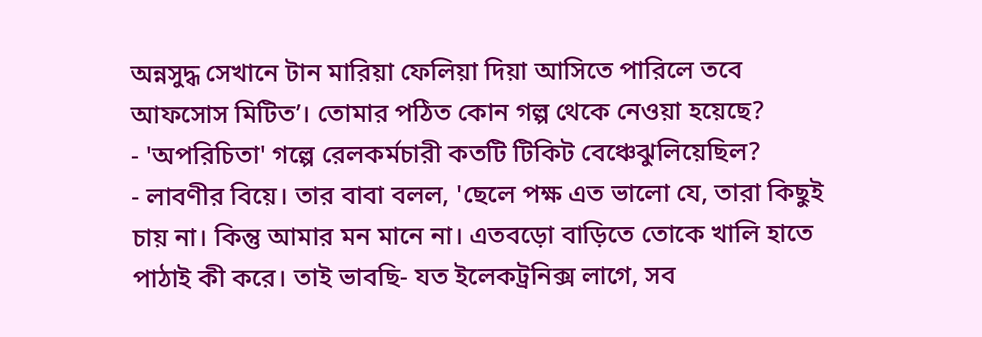অন্নসুদ্ধ সেখানে টান মারিয়া ফেলিয়া দিয়া আসিতে পারিলে তবে আফসোস মিটিত’। তোমার পঠিত কোন গল্প থেকে নেওয়া হয়েছে?
- 'অপরিচিতা' গল্পে রেলকর্মচারী কতটি টিকিট বেঞ্চেঝুলিয়েছিল?
- লাবণীর বিয়ে। তার বাবা বলল, 'ছেলে পক্ষ এত ভালো যে, তারা কিছুই চায় না। কিন্তু আমার মন মানে না। এতবড়ো বাড়িতে তোকে খালি হাতে পাঠাই কী করে। তাই ভাবছি- যত ইলেকট্রনিক্স লাগে, সব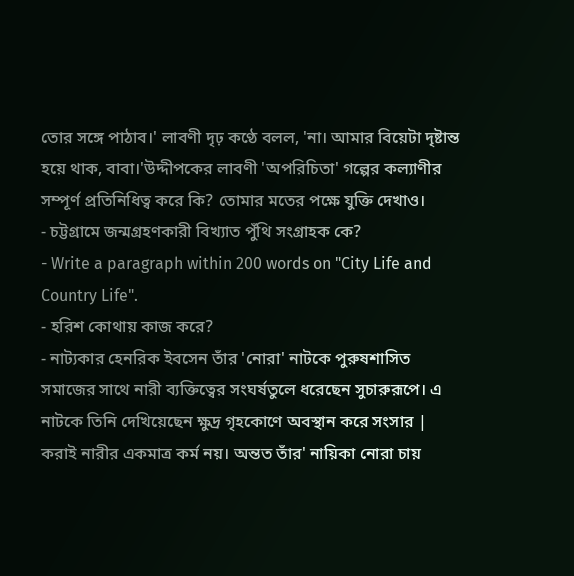তোর সঙ্গে পাঠাব।' লাবণী দৃঢ় কণ্ঠে বলল, 'না। আমার বিয়েটা দৃষ্টান্ত হয়ে থাক, বাবা।'উদ্দীপকের লাবণী 'অপরিচিতা' গল্পের কল্যাণীর সম্পূর্ণ প্রতিনিধিত্ব করে কি? তোমার মতের পক্ষে যুক্তি দেখাও।
- চট্টগ্রামে জন্মগ্রহণকারী বিখ্যাত পুঁথি সংগ্রাহক কে?
- Write a paragraph within 200 words on "City Life and Country Life".
- হরিশ কোথায় কাজ করে?
- নাট্যকার হেনরিক ইবসেন তাঁর 'নোরা' নাটকে পুরুষশাসিত সমাজের সাথে নারী ব্যক্তিত্বের সংঘর্ষতুলে ধরেছেন সুচারুরূপে। এ নাটকে তিনি দেখিয়েছেন ক্ষুদ্র গৃহকোণে অবস্থান করে সংসার | করাই নারীর একমাত্র কর্ম নয়। অন্তত তাঁর' নায়িকা নোরা চায়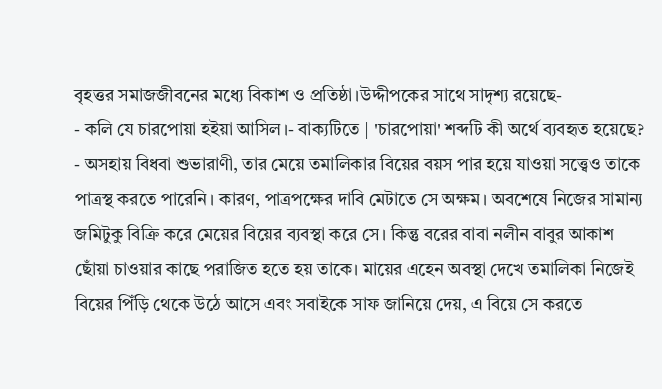বৃহত্তর সমাজজীবনের মধ্যে বিকাশ ও প্রতিষ্ঠা।উদ্দীপকের সাথে সাদৃশ্য রয়েছে-
- কলি যে চারপোয়া হইয়া আসিল।- বাক্যটিতে | 'চারপোয়া' শব্দটি কী অর্থে ব্যবহৃত হয়েছে?
- অসহায় বিধবা শুভারাণী, তার মেয়ে তমালিকার বিয়ের বয়স পার হয়ে যাওয়া সত্ত্বেও তাকে পাত্রস্থ করতে পারেনি। কারণ, পাত্রপক্ষের দাবি মেটাতে সে অক্ষম। অবশেষে নিজের সামান্য জমিটুকু বিক্রি করে মেয়ের বিয়ের ব্যবস্থা করে সে। কিন্তু বরের বাবা নলীন বাবুর আকাশ ছোঁয়া চাওয়ার কাছে পরাজিত হতে হয় তাকে। মায়ের এহেন অবস্থা দেখে তমালিকা নিজেই বিয়ের পিঁড়ি থেকে উঠে আসে এবং সবাইকে সাফ জানিয়ে দেয়, এ বিয়ে সে করতে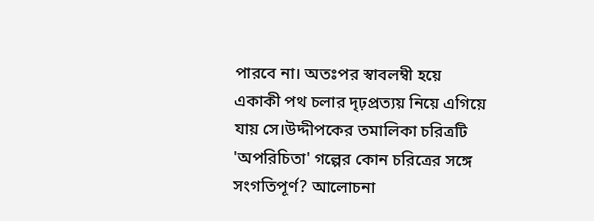পারবে না। অতঃপর স্বাবলম্বী হয়ে একাকী পথ চলার দৃঢ়প্রত্যয় নিয়ে এগিয়ে যায় সে।উদ্দীপকের তমালিকা চরিত্রটি 'অপরিচিতা' গল্পের কোন চরিত্রের সঙ্গে সংগতিপূর্ণ? আলোচনা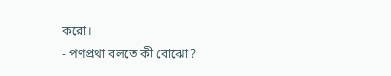করো।
- পণপ্রথা বলতে কী বোঝো?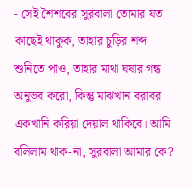- সেই শৈশবের সুরবালা তোমার যত কাছেই থাকুক, তাহার চুড়ির শব্দ শুনিতে পাও, তাহার মাথা ঘষার গন্ধ অনুভব করো, কিন্তু মাঝখান বরাবর একখানি করিয়া দেয়াল থাকিবে। আমি বলিলাম থাক-না, সুরবালা আমার কে?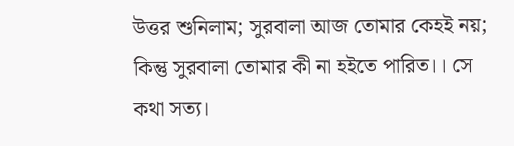উত্তর শুনিলাম; সুরবালা আজ তোমার কেহই নয়; কিন্তু সুরবালা তোমার কী না হইতে পারিত।। সে কথা সত্য।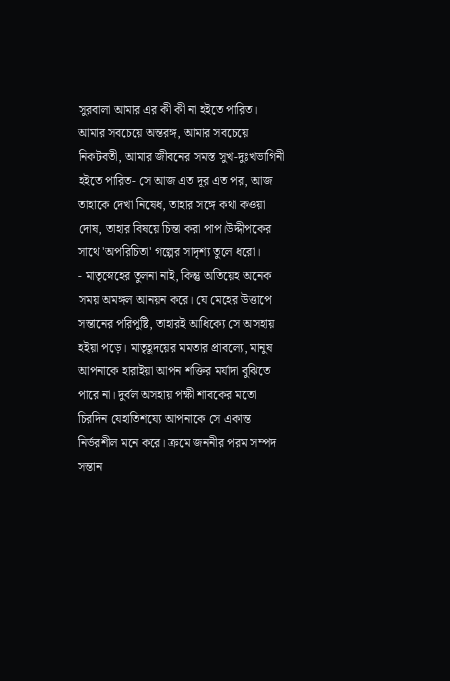সুরবালা আমার এর কী কী না হইতে পারিত। আমার সবচেয়ে অন্তরঙ্গ, আমার সবচেয়ে নিকটবতী, আমার জীবনের সমস্ত সুখ-দুঃখভাগিনী হইতে পারিত- সে আজ এত দূর এত পর, আজ তাহাকে দেখা নিষেধ, তাহার সঙ্গে কথা কওয়া দোষ, তাহার বিষয়ে চিন্তা করা পাপ।উদ্দীপকের সাথে 'অপরিচিতা' গল্পের সাদৃশ্য তুলে ধরো।
- মাতৃস্নেহের তুলনা নাই, কিন্তু অতিয়েহ অনেক সময় অমঙ্গল আনয়ন করে। যে মেহের উত্তাপে সন্তানের পরিপুষ্টি, তাহারই আধিক্যে সে অসহায় হইয়া পড়ে। মাতৃহূদয়ের মমতার প্রাবল্যে, মানুষ আপনাকে হারাইয়া আপন শক্তির মর্যাদা বুঝিতে পারে না। দুর্বল অসহায় পক্ষী শাবকের মতো চিরদিন যেহাতিশয্যে আপনাকে সে একান্ত নির্ভরশীল মনে করে। ক্রমে জননীর পরম সম্পদ সন্তান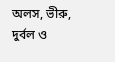অলস, ভীরু, দুর্বল ও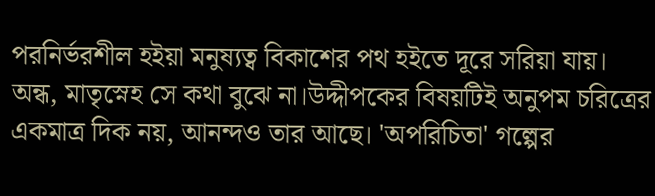পরনির্ভরশীল হইয়া মনুষ্যত্ব বিকাশের পথ হইতে দূরে সরিয়া যায়। অন্ধ, মাতৃস্নেহ সে কথা বুঝে না।উদ্দীপকের বিষয়টিই অনুপম চরিত্রের একমাত্র দিক নয়, আনন্দও তার আছে। 'অপরিচিতা' গল্পের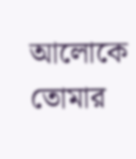আলোকে তোমার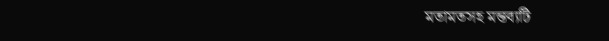মতামতসহ মন্তব্যটি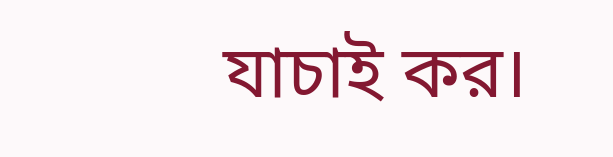যাচাই কর।